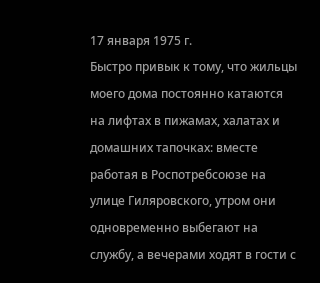17 января 1975 г.
Быстро привык к тому, что жильцы моего дома постоянно катаются на лифтах в пижамах, халатах и домашних тапочках: вместе работая в Роспотребсоюзе на улице Гиляровского, утром они одновременно выбегают на службу, а вечерами ходят в гости с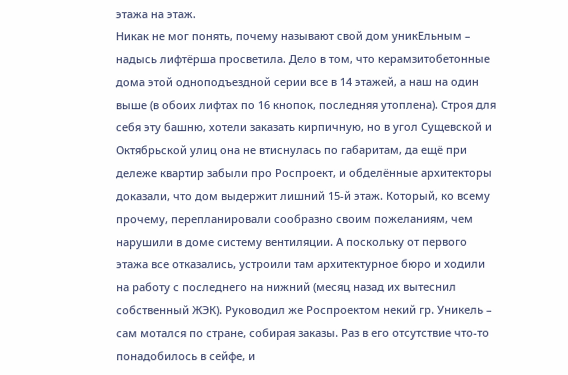этажа на этаж.
Никак не мог понять, почему называют свой дом уникЕльным – надысь лифтёрша просветила. Дело в том, что керамзитобетонные дома этой одноподъездной серии все в 14 этажей, а наш на один выше (в обоих лифтах по 16 кнопок, последняя утоплена). Строя для себя эту башню, хотели заказать кирпичную, но в угол Сущевской и Октябрьской улиц она не втиснулась по габаритам, да ещё при дележе квартир забыли про Роспроект, и обделённые архитекторы доказали, что дом выдержит лишний 15-й этаж. Который, ко всему прочему, перепланировали сообразно своим пожеланиям, чем нарушили в доме систему вентиляции. А поскольку от первого этажа все отказались, устроили там архитектурное бюро и ходили на работу с последнего на нижний (месяц назад их вытеснил собственный ЖЭК). Руководил же Роспроектом некий гр. Уникель – сам мотался по стране, собирая заказы. Раз в его отсутствие что-то понадобилось в сейфе, и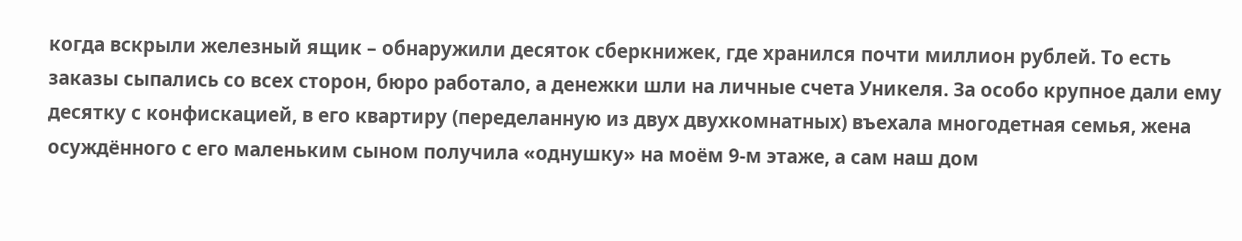когда вскрыли железный ящик – обнаружили десяток сберкнижек, где хранился почти миллион рублей. То есть заказы сыпались со всех сторон, бюро работало, а денежки шли на личные счета Уникеля. За особо крупное дали ему десятку с конфискацией, в его квартиру (переделанную из двух двухкомнатных) въехала многодетная семья, жена осуждённого с его маленьким сыном получила «однушку» на моём 9-м этаже, а сам наш дом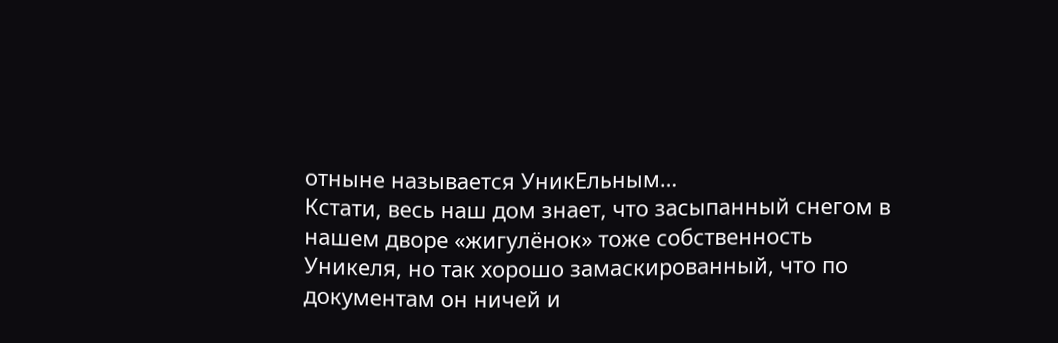отныне называется УникЕльным…
Кстати, весь наш дом знает, что засыпанный снегом в нашем дворе «жигулёнок» тоже собственность Уникеля, но так хорошо замаскированный, что по документам он ничей и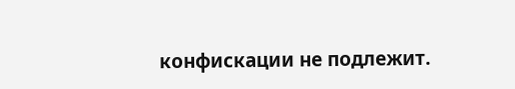конфискации не подлежит.